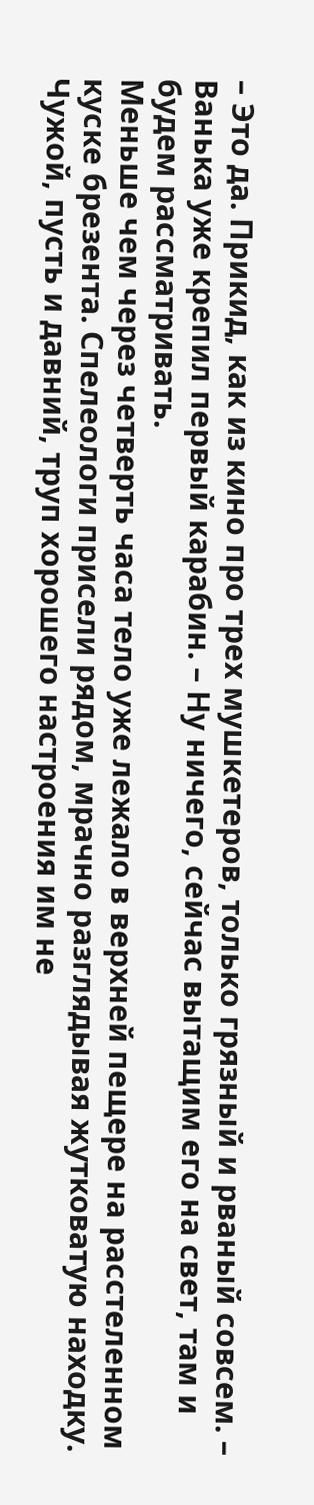– Это да. Прикид, как из кино про трех мушкетеров, только грязный и рваный совсем. – Ванька уже крепил первый карабин. – Ну ничего, сейчас вытащим его на свет, там и будем рассматривать.
Меньше чем через четверть часа тело уже лежало в верхней пещере на расстеленном куске брезента. Спелеологи присели рядом, мрачно разглядывая жутковатую находку. Чужой, пусть и давний, труп хорошего настроения им не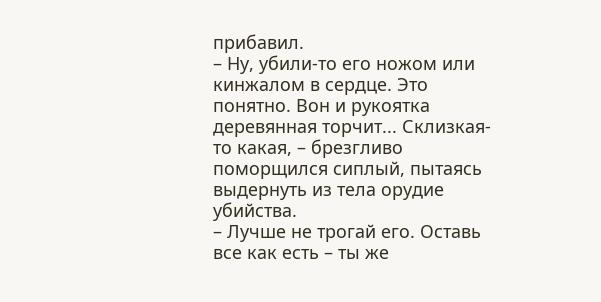прибавил.
– Ну, убили-то его ножом или кинжалом в сердце. Это понятно. Вон и рукоятка деревянная торчит... Склизкая-то какая, – брезгливо поморщился сиплый, пытаясь выдернуть из тела орудие убийства.
– Лучше не трогай его. Оставь все как есть – ты же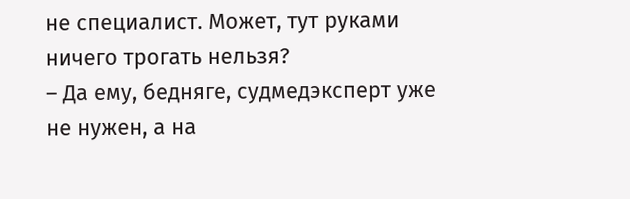не специалист. Может, тут руками ничего трогать нельзя?
– Да ему, бедняге, судмедэксперт уже не нужен, а на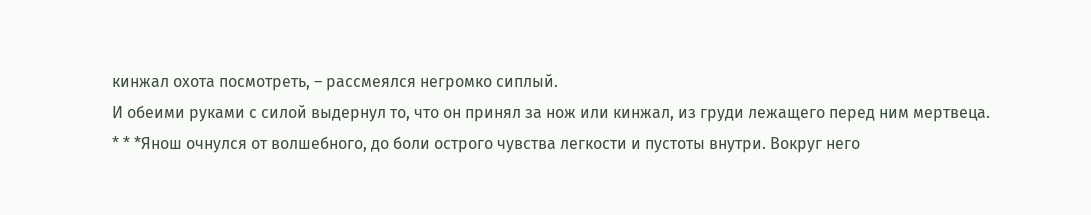кинжал охота посмотреть, – рассмеялся негромко сиплый.
И обеими руками с силой выдернул то, что он принял за нож или кинжал, из груди лежащего перед ним мертвеца.
* * *Янош очнулся от волшебного, до боли острого чувства легкости и пустоты внутри. Вокруг него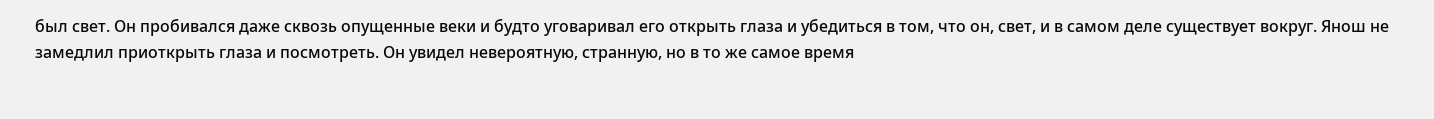был свет. Он пробивался даже сквозь опущенные веки и будто уговаривал его открыть глаза и убедиться в том, что он, свет, и в самом деле существует вокруг. Янош не замедлил приоткрыть глаза и посмотреть. Он увидел невероятную, странную, но в то же самое время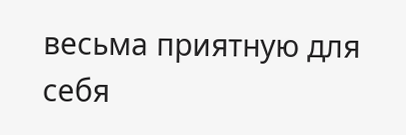весьма приятную для себя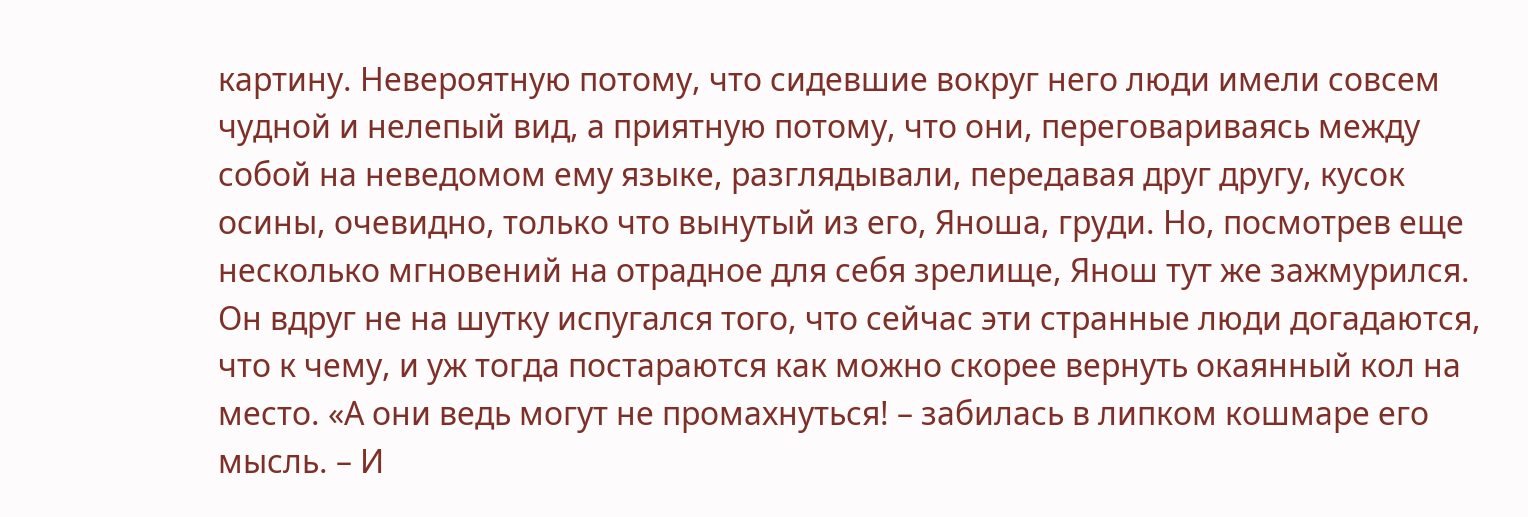картину. Невероятную потому, что сидевшие вокруг него люди имели совсем чудной и нелепый вид, а приятную потому, что они, переговариваясь между собой на неведомом ему языке, разглядывали, передавая друг другу, кусок осины, очевидно, только что вынутый из его, Яноша, груди. Но, посмотрев еще несколько мгновений на отрадное для себя зрелище, Янош тут же зажмурился. Он вдруг не на шутку испугался того, что сейчас эти странные люди догадаются, что к чему, и уж тогда постараются как можно скорее вернуть окаянный кол на место. «А они ведь могут не промахнуться! – забилась в липком кошмаре его мысль. – И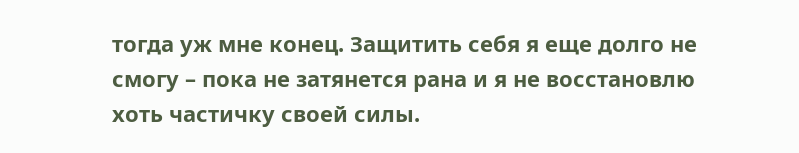тогда уж мне конец. Защитить себя я еще долго не смогу – пока не затянется рана и я не восстановлю хоть частичку своей силы.